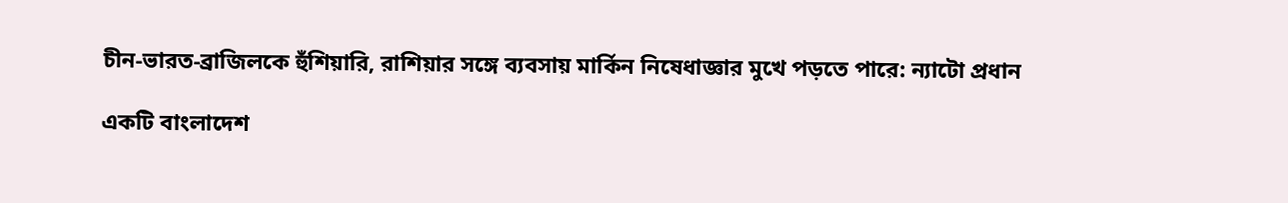চীন-ভারত-ব্রাজিলকে হুঁশিয়ারি, রাশিয়ার সঙ্গে ব্যবসায় মার্কিন নিষেধাজ্ঞার মুখে পড়তে পারে: ন্যাটো প্রধান

একটি বাংলাদেশ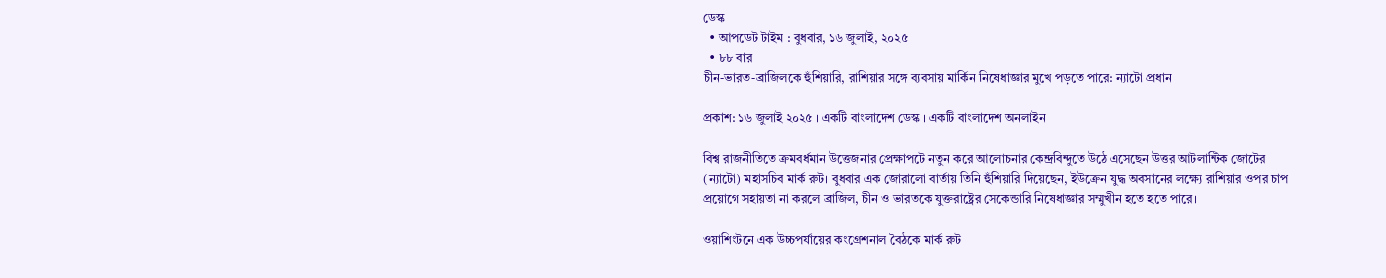ডেস্ক
  • আপডেট টাইম : বুধবার, ১৬ জুলাই, ২০২৫
  • ৮৮ বার
চীন-ভারত-ব্রাজিলকে হুঁশিয়ারি, রাশিয়ার সঙ্গে ব্যবসায় মার্কিন নিষেধাজ্ঞার মুখে পড়তে পারে: ন্যাটো প্রধান

প্রকাশ: ১৬ জুলাই ২০২৫ । একটি বাংলাদেশ ডেস্ক । একটি বাংলাদেশ অনলাইন

বিশ্ব রাজনীতিতে ক্রমবর্ধমান উত্তেজনার প্রেক্ষাপটে নতুন করে আলোচনার কেন্দ্রবিন্দুতে উঠে এসেছেন উত্তর আটলান্টিক জোটের (ন্যাটো) মহাসচিব মার্ক রুট। বুধবার এক জোরালো বার্তায় তিনি হুঁশিয়ারি দিয়েছেন, ইউক্রেন যুদ্ধ অবসানের লক্ষ্যে রাশিয়ার ওপর চাপ প্রয়োগে সহায়তা না করলে ব্রাজিল, চীন ও ভারতকে যুক্তরাষ্ট্রের সেকেন্ডারি নিষেধাজ্ঞার সম্মুখীন হতে হতে পারে।

ওয়াশিংটনে এক উচ্চপর্যায়ের কংগ্রেশনাল বৈঠকে মার্ক রুট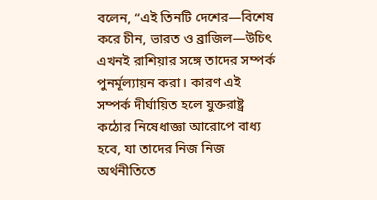বলেন, “এই তিনটি দেশের—বিশেষ করে চীন, ভারত ও ব্রাজিল—উচিৎ এখনই রাশিয়ার সঙ্গে তাদের সম্পর্ক পুনর্মূল্যায়ন করা। কারণ এই সম্পর্ক দীর্ঘায়িত হলে যুক্তরাষ্ট্র কঠোর নিষেধাজ্ঞা আরোপে বাধ্য হবে, যা তাদের নিজ নিজ অর্থনীতিতে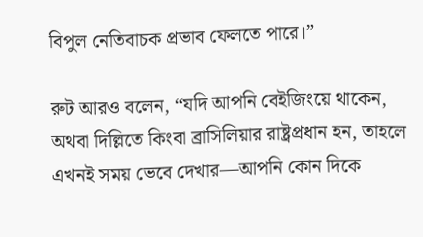বিপুল নেতিবাচক প্রভাব ফেলতে পারে।”

রুট আরও বলেন, “যদি আপনি বেইজিংয়ে থাকেন, অথবা দিল্লিতে কিংবা ব্রাসিলিয়ার রাষ্ট্রপ্রধান হন, তাহলে এখনই সময় ভেবে দেখার—আপনি কোন দিকে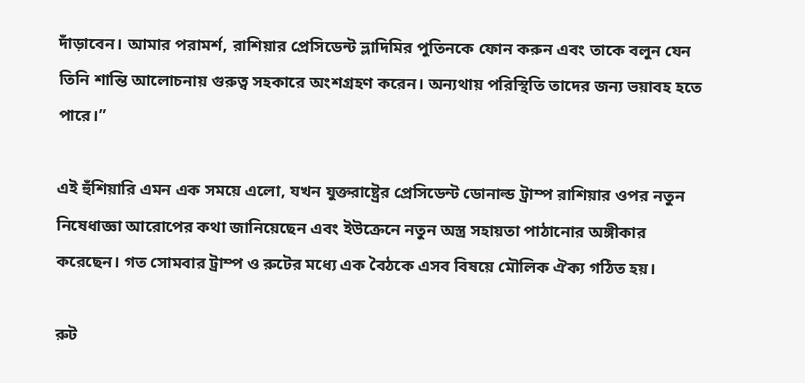দাঁড়াবেন। আমার পরামর্শ, রাশিয়ার প্রেসিডেন্ট ভ্লাদিমির পুতিনকে ফোন করুন এবং তাকে বলুন যেন তিনি শান্তি আলোচনায় গুরুত্ব সহকারে অংশগ্রহণ করেন। অন্যথায় পরিস্থিতি তাদের জন্য ভয়াবহ হতে পারে।”

এই হুঁশিয়ারি এমন এক সময়ে এলো, যখন যুক্তরাষ্ট্রের প্রেসিডেন্ট ডোনাল্ড ট্রাম্প রাশিয়ার ওপর নতুন নিষেধাজ্ঞা আরোপের কথা জানিয়েছেন এবং ইউক্রেনে নতুন অস্ত্র সহায়তা পাঠানোর অঙ্গীকার করেছেন। গত সোমবার ট্রাম্প ও রুটের মধ্যে এক বৈঠকে এসব বিষয়ে মৌলিক ঐক্য গঠিত হয়।

রুট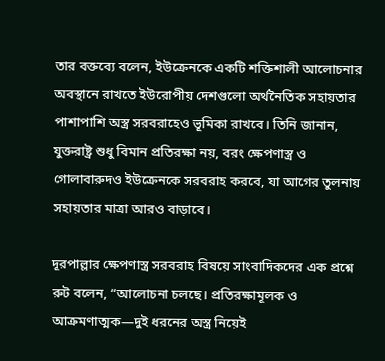তার বক্তব্যে বলেন, ইউক্রেনকে একটি শক্তিশালী আলোচনার অবস্থানে রাখতে ইউরোপীয় দেশগুলো অর্থনৈতিক সহায়তার পাশাপাশি অস্ত্র সরবরাহেও ভূমিকা রাখবে। তিনি জানান, যুক্তরাষ্ট্র শুধু বিমান প্রতিরক্ষা নয়, বরং ক্ষেপণাস্ত্র ও গোলাবারুদও ইউক্রেনকে সরবরাহ করবে, যা আগের তুলনায় সহায়তার মাত্রা আরও বাড়াবে।

দূরপাল্লার ক্ষেপণাস্ত্র সরবরাহ বিষয়ে সাংবাদিকদের এক প্রশ্নে রুট বলেন, “আলোচনা চলছে। প্রতিরক্ষামূলক ও আক্রমণাত্মক—দুই ধরনের অস্ত্র নিয়েই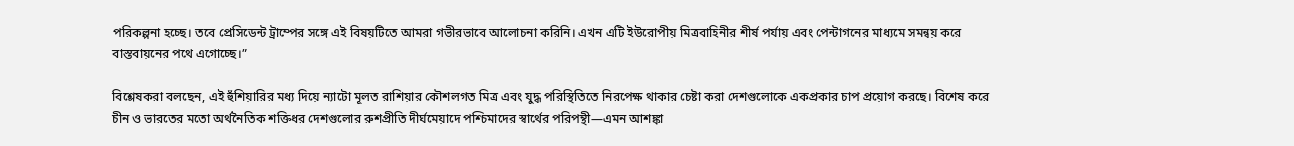পরিকল্পনা হচ্ছে। তবে প্রেসিডেন্ট ট্রাম্পের সঙ্গে এই বিষয়টিতে আমরা গভীরভাবে আলোচনা করিনি। এখন এটি ইউরোপীয় মিত্রবাহিনীর শীর্ষ পর্যায় এবং পেন্টাগনের মাধ্যমে সমন্বয় করে বাস্তবায়নের পথে এগোচ্ছে।”

বিশ্লেষকরা বলছেন, এই হুঁশিয়ারির মধ্য দিয়ে ন্যাটো মূলত রাশিয়ার কৌশলগত মিত্র এবং যুদ্ধ পরিস্থিতিতে নিরপেক্ষ থাকার চেষ্টা করা দেশগুলোকে একপ্রকার চাপ প্রয়োগ করছে। বিশেষ করে চীন ও ভারতের মতো অর্থনৈতিক শক্তিধর দেশগুলোর রুশপ্রীতি দীর্ঘমেয়াদে পশ্চিমাদের স্বার্থের পরিপন্থী—এমন আশঙ্কা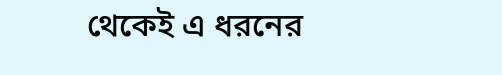থেকেই এ ধরনের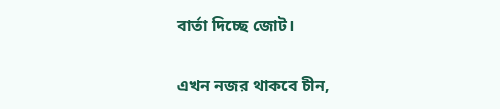বার্তা দিচ্ছে জোট।

এখন নজর থাকবে চীন,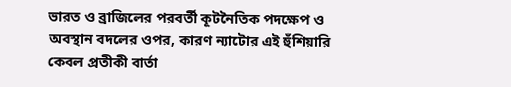ভারত ও ব্রাজিলের পরবর্তী কূটনৈতিক পদক্ষেপ ও অবস্থান বদলের ওপর, কারণ ন্যাটোর এই হুঁশিয়ারি কেবল প্রতীকী বার্তা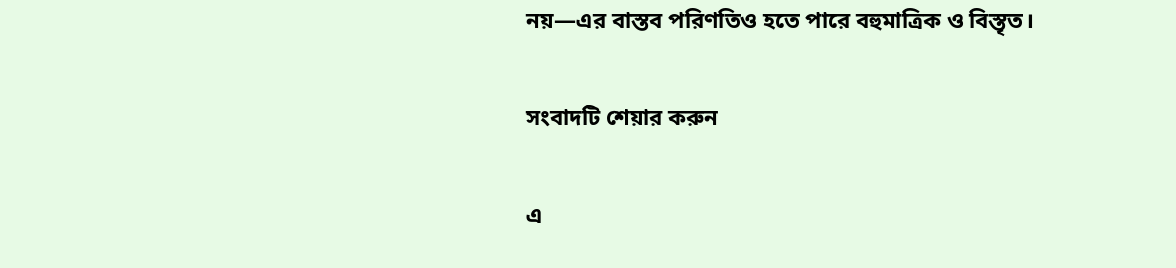নয়—এর বাস্তব পরিণতিও হতে পারে বহুমাত্রিক ও বিস্তৃত।

সংবাদটি শেয়ার করুন

এ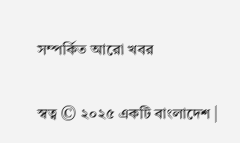সম্পর্কিত আরো খবর

স্বত্ব © ২০২৫ একটি বাংলাদেশ |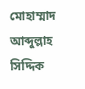মোহাম্মাদ আব্দুল্লাহ সিদ্দিক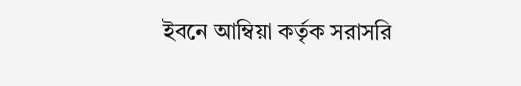ইবনে আম্বিয়া কর্তৃক সরাসরি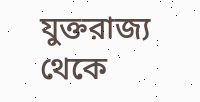যুক্তরাজ্য থেকে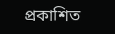প্রকাশিত